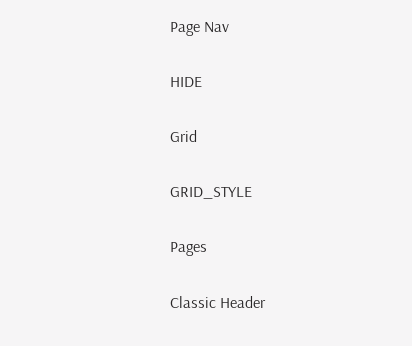Page Nav

HIDE

Grid

GRID_STYLE

Pages

Classic Header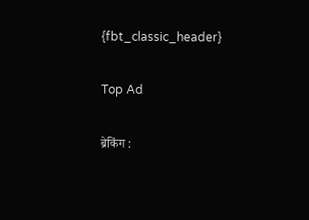{fbt_classic_header}

Top Ad

ब्रेकिंग :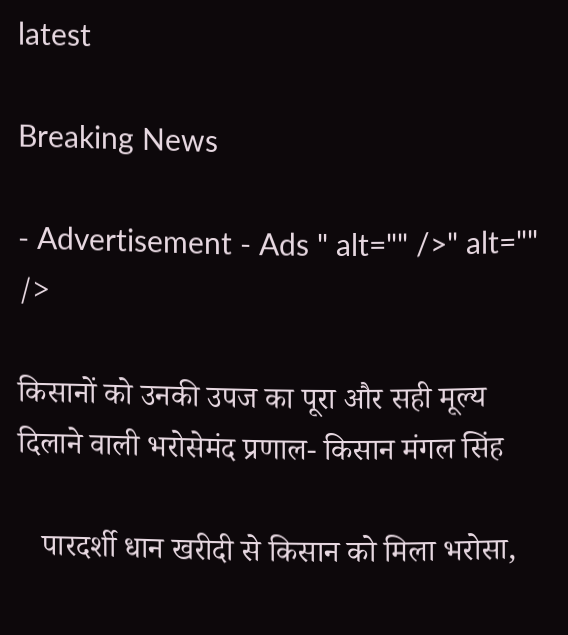latest

Breaking News

- Advertisement - Ads " alt="" />" alt="" />

किसानों को उनकी उपज का पूरा और सही मूल्य दिलाने वाली भरोसेमंद प्रणाल- किसान मंगल सिंह

   पारदर्शी धान खरीदी से किसान को मिला भरोसा,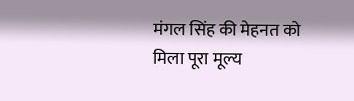मंगल सिंह की मेहनत को मिला पूरा मूल्य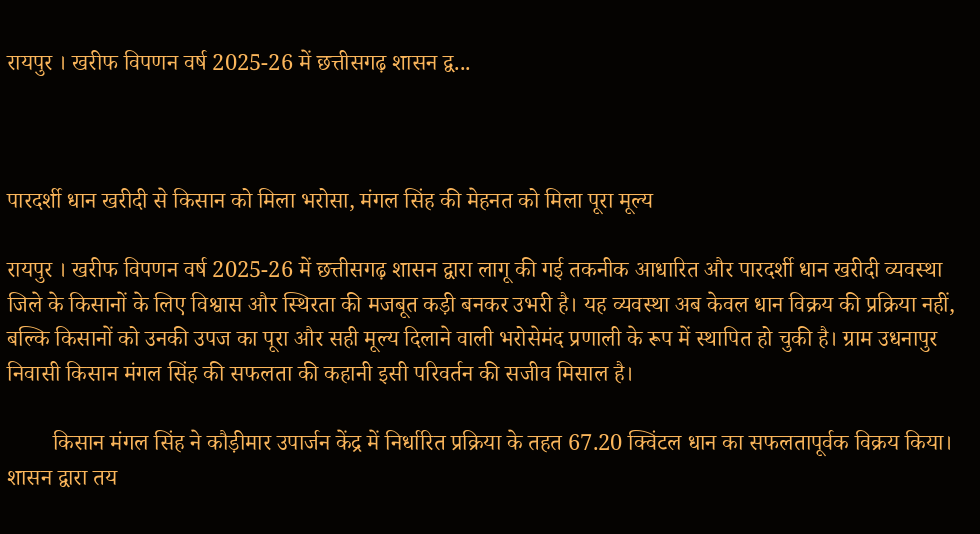रायपुर । खरीफ विपणन वर्ष 2025-26 में छत्तीसगढ़ शासन द्व...



पारदर्शी धान खरीदी से किसान को मिला भरोसा, मंगल सिंह की मेहनत को मिला पूरा मूल्य

रायपुर । खरीफ विपणन वर्ष 2025-26 में छत्तीसगढ़ शासन द्वारा लागू की गई तकनीक आधारित और पारदर्शी धान खरीदी व्यवस्था जिले के किसानों के लिए विश्वास और स्थिरता की मजबूत कड़ी बनकर उभरी है। यह व्यवस्था अब केवल धान विक्रय की प्रक्रिया नहीं, बल्कि किसानों को उनकी उपज का पूरा और सही मूल्य दिलाने वाली भरोसेमंद प्रणाली के रूप में स्थापित हो चुकी है। ग्राम उधनापुर निवासी किसान मंगल सिंह की सफलता की कहानी इसी परिवर्तन की सजीव मिसाल है।

        किसान मंगल सिंह ने कौड़ीमार उपार्जन केंद्र में निर्धारित प्रक्रिया के तहत 67.20 क्विंटल धान का सफलतापूर्वक विक्रय किया। शासन द्वारा तय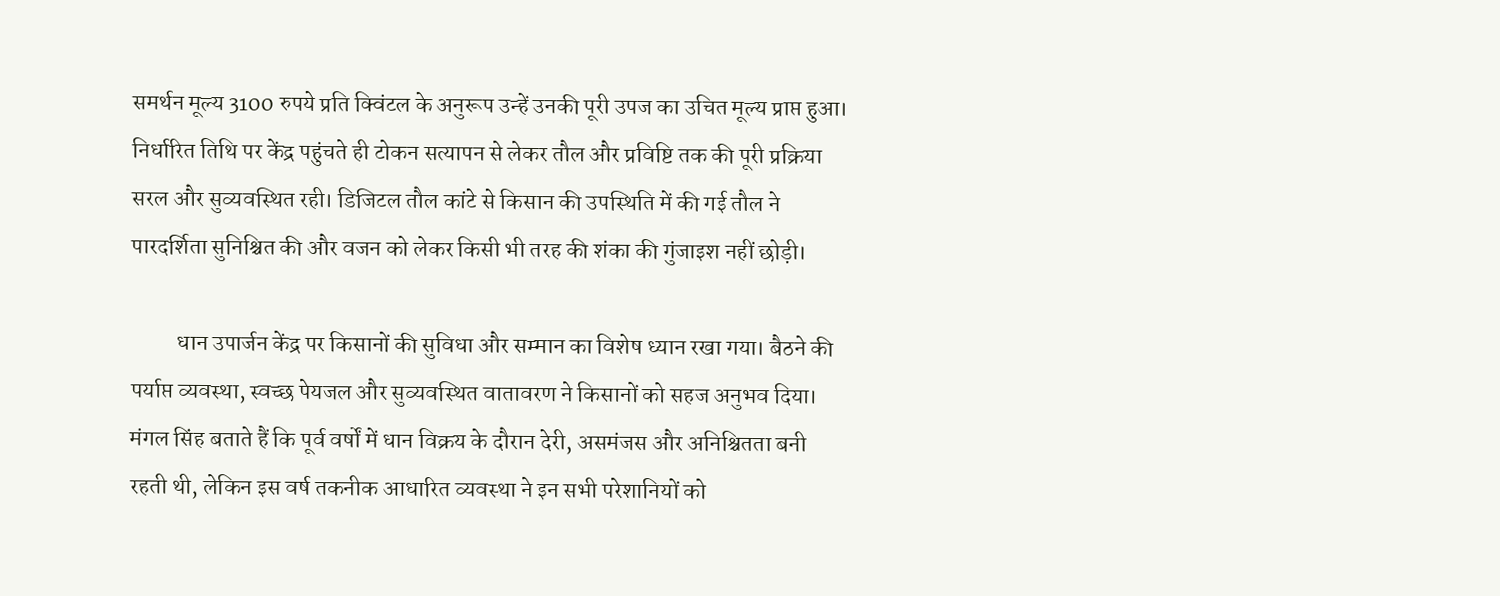समर्थन मूल्य 3100 रुपये प्रति क्विंटल के अनुरूप उन्हें उनकी पूरी उपज का उचित मूल्य प्राप्त हुआ। निर्धारित तिथि पर केंद्र पहुंचते ही टोकन सत्यापन से लेकर तौल और प्रविष्टि तक की पूरी प्रक्रिया सरल और सुव्यवस्थित रही। डिजिटल तौल कांटे से किसान की उपस्थिति में की गई तौल ने पारदर्शिता सुनिश्चित की और वजन को लेकर किसी भी तरह की शंका की गुंजाइश नहीं छोड़ी।

          धान उपार्जन केंद्र पर किसानों की सुविधा और सम्मान का विशेष ध्यान रखा गया। बैठने की पर्याप्त व्यवस्था, स्वच्छ पेयजल और सुव्यवस्थित वातावरण ने किसानों को सहज अनुभव दिया। मंगल सिंह बताते हैं कि पूर्व वर्षों में धान विक्रय के दौरान देरी, असमंजस और अनिश्चितता बनी रहती थी, लेकिन इस वर्ष तकनीक आधारित व्यवस्था ने इन सभी परेशानियों को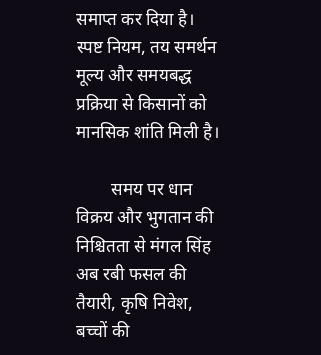समाप्त कर दिया है। स्पष्ट नियम, तय समर्थन मूल्य और समयबद्ध प्रक्रिया से किसानों को मानसिक शांति मिली है।

        समय पर धान विक्रय और भुगतान की निश्चितता से मंगल सिंह अब रबी फसल की तैयारी, कृषि निवेश, बच्चों की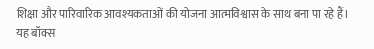शिक्षा और पारिवारिक आवश्यकताओं की योजना आत्मविश्वास के साथ बना पा रहे हैं। यह बॉक्स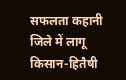सफलता कहानी जिले में लागू किसान-हितैषी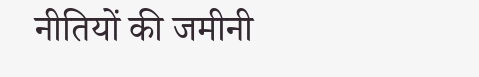नीतियों की जमीनी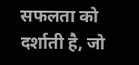सफलता को दर्शाती है, जो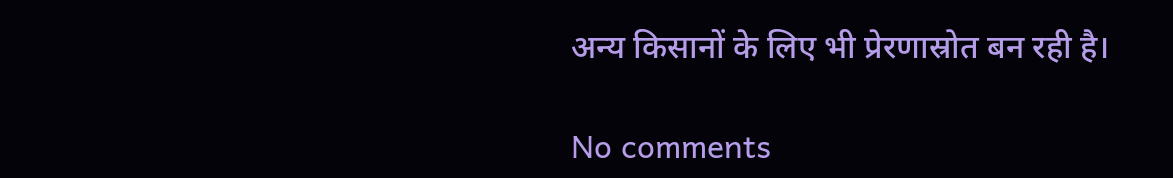अन्य किसानों के लिए भी प्रेरणास्रोत बन रही है।

No comments